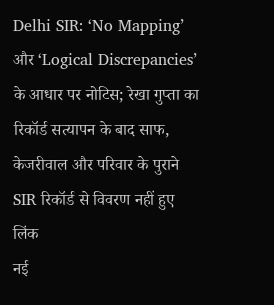Delhi SIR: ‘No Mapping’ और ‘Logical Discrepancies’ के आधार पर नोटिस; रेखा गुप्ता का रिकॉर्ड सत्यापन के बाद साफ, केजरीवाल और परिवार के पुराने SIR रिकॉर्ड से विवरण नहीं हुए लिंक
नई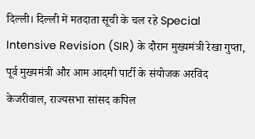दिल्ली। दिल्ली में मतदाता सूची के चल रहे Special Intensive Revision (SIR) के दौरान मुख्यमंत्री रेखा गुप्ता, पूर्व मुख्यमंत्री और आम आदमी पार्टी के संयोजक अरविंद केजरीवाल, राज्यसभा सांसद कपिल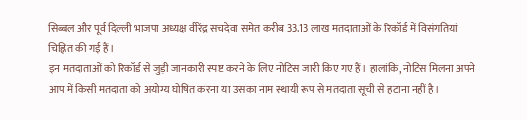सिब्बल और पूर्व दिल्ली भाजपा अध्यक्ष वीरेंद्र सचदेवा समेत करीब 33.13 लाख मतदाताओं के रिकॉर्ड में विसंगतियां चिह्नित की गई हैं।
इन मतदाताओं को रिकॉर्ड से जुड़ी जानकारी स्पष्ट करने के लिए नोटिस जारी किए गए हैं। हालांकि, नोटिस मिलना अपने आप में किसी मतदाता को अयोग्य घोषित करना या उसका नाम स्थायी रूप से मतदाता सूची से हटाना नहीं है।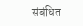संबंधित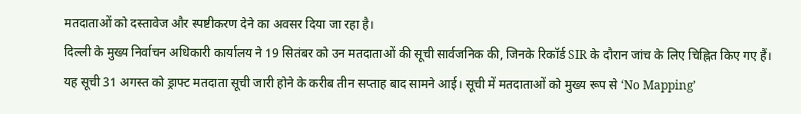मतदाताओं को दस्तावेज और स्पष्टीकरण देने का अवसर दिया जा रहा है।
दिल्ली के मुख्य निर्वाचन अधिकारी कार्यालय ने 19 सितंबर को उन मतदाताओं की सूची सार्वजनिक की, जिनके रिकॉर्ड SIR के दौरान जांच के लिए चिह्नित किए गए हैं।
यह सूची 31 अगस्त को ड्राफ्ट मतदाता सूची जारी होने के करीब तीन सप्ताह बाद सामने आई। सूची में मतदाताओं को मुख्य रूप से ‘No Mapping’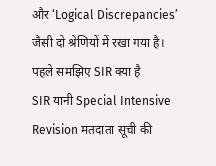और ‘Logical Discrepancies’ जैसी दो श्रेणियों में रखा गया है।
पहले समझिए SIR क्या है
SIR यानी Special Intensive Revision मतदाता सूची की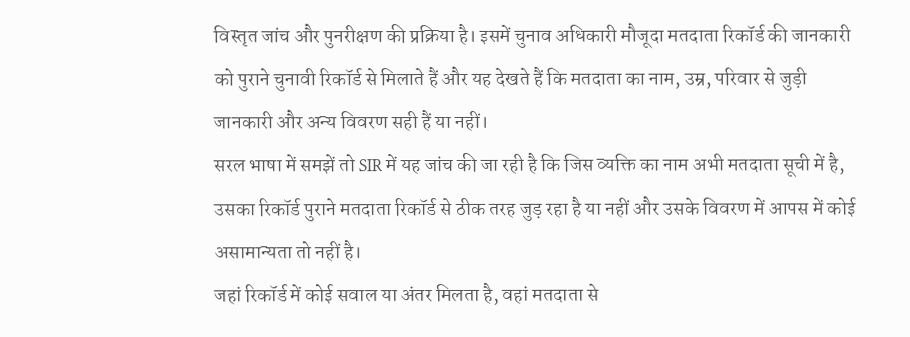विस्तृत जांच और पुनरीक्षण की प्रक्रिया है। इसमें चुनाव अधिकारी मौजूदा मतदाता रिकॉर्ड की जानकारी को पुराने चुनावी रिकॉर्ड से मिलाते हैं और यह देखते हैं कि मतदाता का नाम, उम्र, परिवार से जुड़ी जानकारी और अन्य विवरण सही हैं या नहीं।
सरल भाषा में समझें तो SIR में यह जांच की जा रही है कि जिस व्यक्ति का नाम अभी मतदाता सूची में है, उसका रिकॉर्ड पुराने मतदाता रिकॉर्ड से ठीक तरह जुड़ रहा है या नहीं और उसके विवरण में आपस में कोई असामान्यता तो नहीं है।
जहां रिकॉर्ड में कोई सवाल या अंतर मिलता है, वहां मतदाता से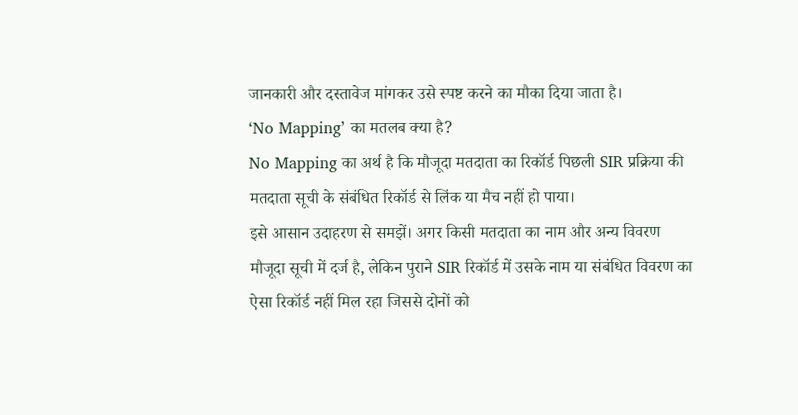जानकारी और दस्तावेज मांगकर उसे स्पष्ट करने का मौका दिया जाता है।
‘No Mapping’ का मतलब क्या है?
No Mapping का अर्थ है कि मौजूदा मतदाता का रिकॉर्ड पिछली SIR प्रक्रिया की मतदाता सूची के संबंधित रिकॉर्ड से लिंक या मैच नहीं हो पाया।
इसे आसान उदाहरण से समझें। अगर किसी मतदाता का नाम और अन्य विवरण मौजूदा सूची में दर्ज है, लेकिन पुराने SIR रिकॉर्ड में उसके नाम या संबंधित विवरण का ऐसा रिकॉर्ड नहीं मिल रहा जिससे दोनों को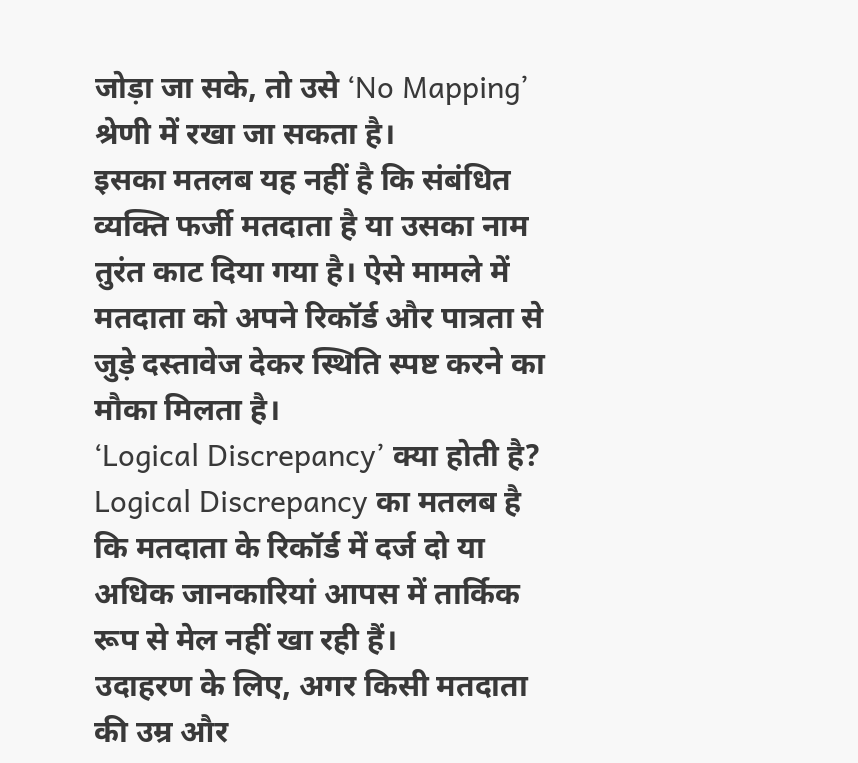जोड़ा जा सके, तो उसे ‘No Mapping’ श्रेणी में रखा जा सकता है।
इसका मतलब यह नहीं है कि संबंधित व्यक्ति फर्जी मतदाता है या उसका नाम तुरंत काट दिया गया है। ऐसे मामले में मतदाता को अपने रिकॉर्ड और पात्रता से जुड़े दस्तावेज देकर स्थिति स्पष्ट करने का मौका मिलता है।
‘Logical Discrepancy’ क्या होती है?
Logical Discrepancy का मतलब है कि मतदाता के रिकॉर्ड में दर्ज दो या अधिक जानकारियां आपस में तार्किक रूप से मेल नहीं खा रही हैं।
उदाहरण के लिए, अगर किसी मतदाता की उम्र और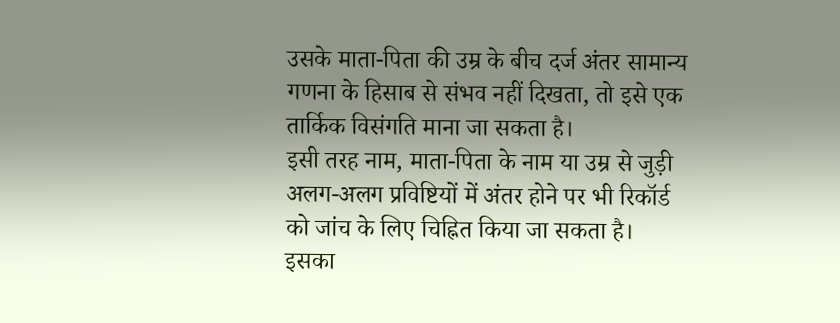उसके माता-पिता की उम्र के बीच दर्ज अंतर सामान्य गणना के हिसाब से संभव नहीं दिखता, तो इसे एक तार्किक विसंगति माना जा सकता है।
इसी तरह नाम, माता-पिता के नाम या उम्र से जुड़ी अलग-अलग प्रविष्टियों में अंतर होने पर भी रिकॉर्ड को जांच के लिए चिह्नित किया जा सकता है।
इसका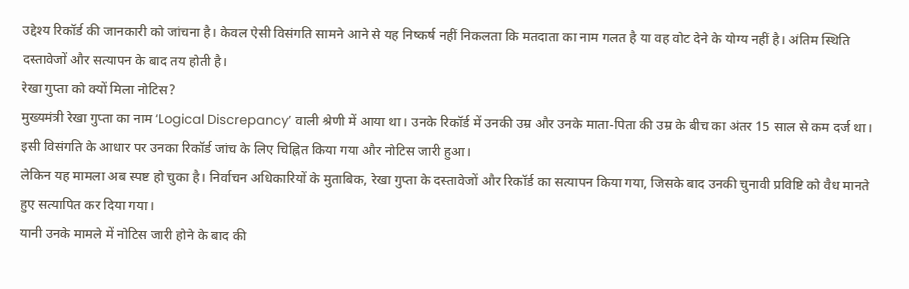उद्देश्य रिकॉर्ड की जानकारी को जांचना है। केवल ऐसी विसंगति सामने आने से यह निष्कर्ष नहीं निकलता कि मतदाता का नाम गलत है या वह वोट देने के योग्य नहीं है। अंतिम स्थिति दस्तावेजों और सत्यापन के बाद तय होती है।
रेखा गुप्ता को क्यों मिला नोटिस?
मुख्यमंत्री रेखा गुप्ता का नाम ‘Logical Discrepancy’ वाली श्रेणी में आया था। उनके रिकॉर्ड में उनकी उम्र और उनके माता-पिता की उम्र के बीच का अंतर 15 साल से कम दर्ज था। इसी विसंगति के आधार पर उनका रिकॉर्ड जांच के लिए चिह्नित किया गया और नोटिस जारी हुआ।
लेकिन यह मामला अब स्पष्ट हो चुका है। निर्वाचन अधिकारियों के मुताबिक, रेखा गुप्ता के दस्तावेजों और रिकॉर्ड का सत्यापन किया गया, जिसके बाद उनकी चुनावी प्रविष्टि को वैध मानते हुए सत्यापित कर दिया गया।
यानी उनके मामले में नोटिस जारी होने के बाद की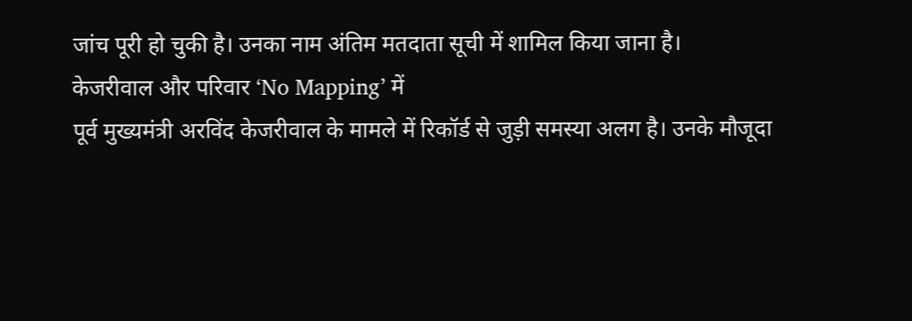जांच पूरी हो चुकी है। उनका नाम अंतिम मतदाता सूची में शामिल किया जाना है।
केजरीवाल और परिवार ‘No Mapping’ में
पूर्व मुख्यमंत्री अरविंद केजरीवाल के मामले में रिकॉर्ड से जुड़ी समस्या अलग है। उनके मौजूदा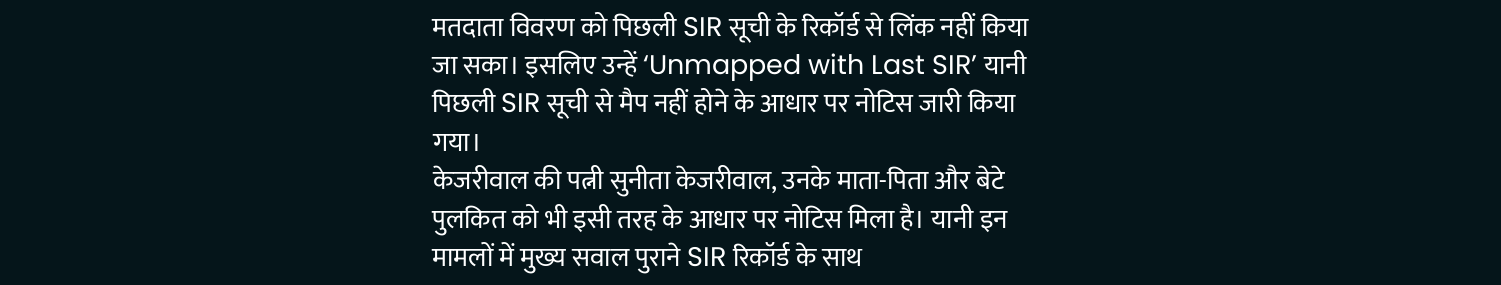मतदाता विवरण को पिछली SIR सूची के रिकॉर्ड से लिंक नहीं किया जा सका। इसलिए उन्हें ‘Unmapped with Last SIR’ यानी पिछली SIR सूची से मैप नहीं होने के आधार पर नोटिस जारी किया गया।
केजरीवाल की पत्नी सुनीता केजरीवाल, उनके माता-पिता और बेटे पुलकित को भी इसी तरह के आधार पर नोटिस मिला है। यानी इन मामलों में मुख्य सवाल पुराने SIR रिकॉर्ड के साथ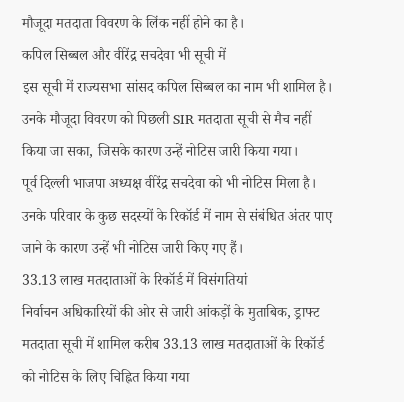मौजूदा मतदाता विवरण के लिंक नहीं होने का है।
कपिल सिब्बल और वीरेंद्र सचदेवा भी सूची में
इस सूची में राज्यसभा सांसद कपिल सिब्बल का नाम भी शामिल है। उनके मौजूदा विवरण को पिछली SIR मतदाता सूची से मैच नहीं किया जा सका, जिसके कारण उन्हें नोटिस जारी किया गया।
पूर्व दिल्ली भाजपा अध्यक्ष वीरेंद्र सचदेवा को भी नोटिस मिला है। उनके परिवार के कुछ सदस्यों के रिकॉर्ड में नाम से संबंधित अंतर पाए जाने के कारण उन्हें भी नोटिस जारी किए गए हैं।
33.13 लाख मतदाताओं के रिकॉर्ड में विसंगतियां
निर्वाचन अधिकारियों की ओर से जारी आंकड़ों के मुताबिक, ड्राफ्ट मतदाता सूची में शामिल करीब 33.13 लाख मतदाताओं के रिकॉर्ड को नोटिस के लिए चिह्नित किया गया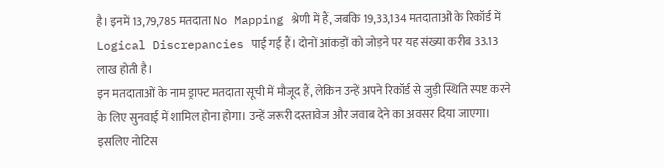है। इनमें 13,79,785 मतदाता No Mapping श्रेणी में हैं, जबकि 19,33,134 मतदाताओं के रिकॉर्ड में Logical Discrepancies पाई गई हैं। दोनों आंकड़ों को जोड़ने पर यह संख्या करीब 33.13 लाख होती है।
इन मतदाताओं के नाम ड्राफ्ट मतदाता सूची में मौजूद हैं, लेकिन उन्हें अपने रिकॉर्ड से जुड़ी स्थिति स्पष्ट करने के लिए सुनवाई में शामिल होना होगा। उन्हें जरूरी दस्तावेज और जवाब देने का अवसर दिया जाएगा। इसलिए नोटिस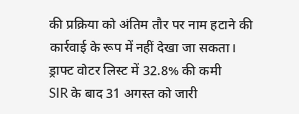की प्रक्रिया को अंतिम तौर पर नाम हटाने की कार्रवाई के रूप में नहीं देखा जा सकता।
ड्राफ्ट वोटर लिस्ट में 32.8% की कमी
SIR के बाद 31 अगस्त को जारी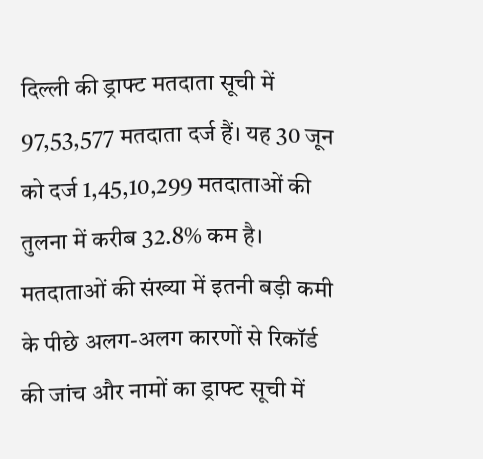दिल्ली की ड्राफ्ट मतदाता सूची में 97,53,577 मतदाता दर्ज हैं। यह 30 जून को दर्ज 1,45,10,299 मतदाताओं की तुलना में करीब 32.8% कम है।
मतदाताओं की संख्या में इतनी बड़ी कमी के पीछे अलग-अलग कारणों से रिकॉर्ड की जांच और नामों का ड्राफ्ट सूची में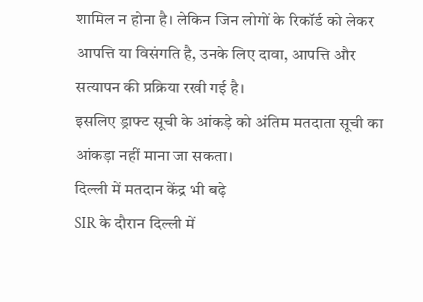शामिल न होना है। लेकिन जिन लोगों के रिकॉर्ड को लेकर आपत्ति या विसंगति है, उनके लिए दावा, आपत्ति और सत्यापन की प्रक्रिया रखी गई है।
इसलिए ड्राफ्ट सूची के आंकड़े को अंतिम मतदाता सूची का आंकड़ा नहीं माना जा सकता।
दिल्ली में मतदान केंद्र भी बढ़े
SIR के दौरान दिल्ली में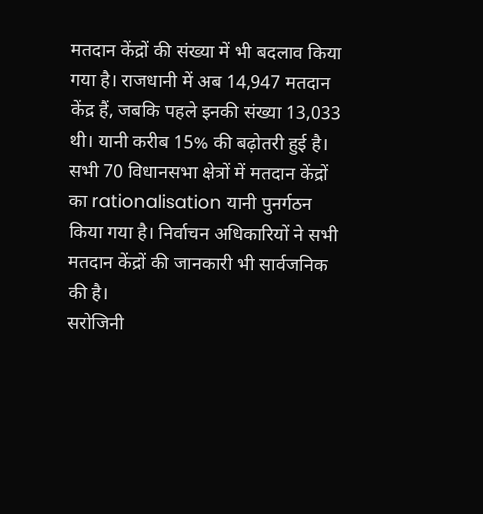मतदान केंद्रों की संख्या में भी बदलाव किया गया है। राजधानी में अब 14,947 मतदान केंद्र हैं, जबकि पहले इनकी संख्या 13,033 थी। यानी करीब 15% की बढ़ोतरी हुई है।
सभी 70 विधानसभा क्षेत्रों में मतदान केंद्रों का rationalisation यानी पुनर्गठन किया गया है। निर्वाचन अधिकारियों ने सभी मतदान केंद्रों की जानकारी भी सार्वजनिक की है।
सरोजिनी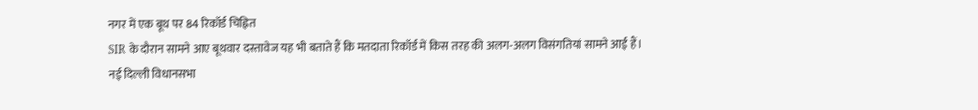नगर में एक बूथ पर 84 रिकॉर्ड चिह्नित
SIR के दौरान सामने आए बूथवार दस्तावेज यह भी बताते हैं कि मतदाता रिकॉर्ड में किस तरह की अलग-अलग विसंगतियां सामने आई हैं।
नई दिल्ली विधानसभा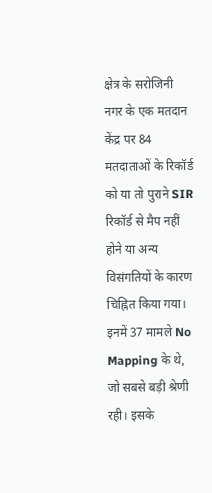क्षेत्र के सरोजिनी नगर के एक मतदान केंद्र पर 84 मतदाताओं के रिकॉर्ड को या तो पुराने SIR रिकॉर्ड से मैप नहीं होने या अन्य विसंगतियों के कारण चिह्नित किया गया।
इनमें 37 मामले No Mapping के थे, जो सबसे बड़ी श्रेणी रही। इसके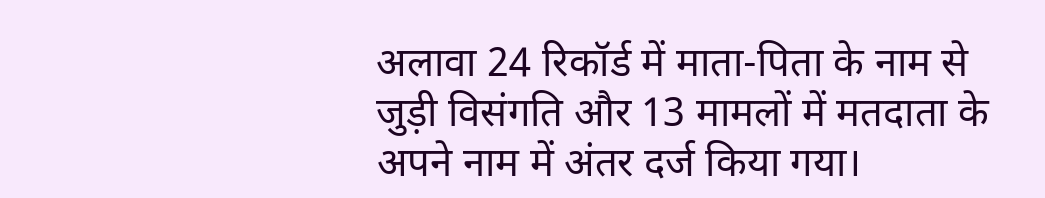अलावा 24 रिकॉर्ड में माता-पिता के नाम से जुड़ी विसंगति और 13 मामलों में मतदाता के अपने नाम में अंतर दर्ज किया गया।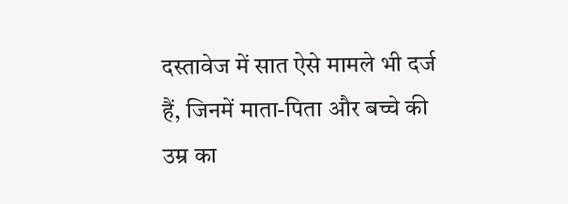दस्तावेज में सात ऐसे मामले भी दर्ज हैं, जिनमें माता-पिता और बच्चे की उम्र का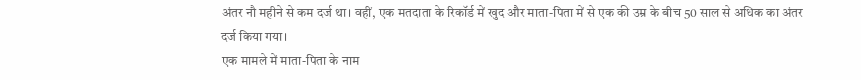अंतर नौ महीने से कम दर्ज था। वहीं, एक मतदाता के रिकॉर्ड में खुद और माता-पिता में से एक की उम्र के बीच 50 साल से अधिक का अंतर दर्ज किया गया।
एक मामले में माता-पिता के नाम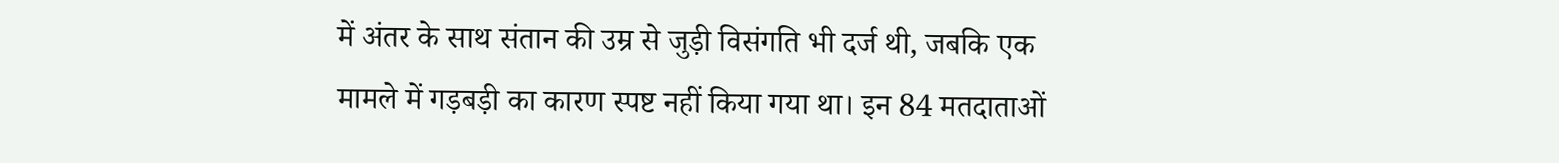में अंतर के साथ संतान की उम्र से जुड़ी विसंगति भी दर्ज थी, जबकि एक मामले में गड़बड़ी का कारण स्पष्ट नहीं किया गया था। इन 84 मतदाताओं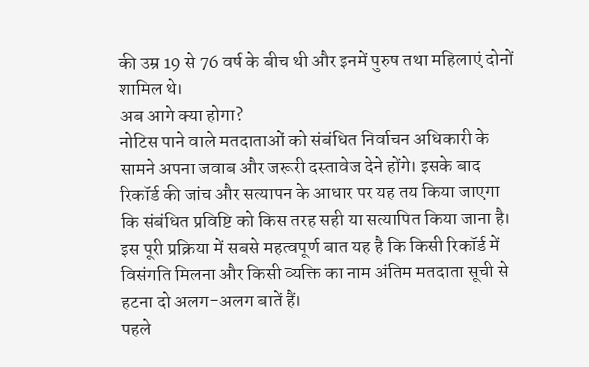की उम्र 19 से 76 वर्ष के बीच थी और इनमें पुरुष तथा महिलाएं दोनों शामिल थे।
अब आगे क्या होगा?
नोटिस पाने वाले मतदाताओं को संबंधित निर्वाचन अधिकारी के सामने अपना जवाब और जरूरी दस्तावेज देने होंगे। इसके बाद रिकॉर्ड की जांच और सत्यापन के आधार पर यह तय किया जाएगा कि संबंधित प्रविष्टि को किस तरह सही या सत्यापित किया जाना है।
इस पूरी प्रक्रिया में सबसे महत्वपूर्ण बात यह है कि किसी रिकॉर्ड में विसंगति मिलना और किसी व्यक्ति का नाम अंतिम मतदाता सूची से हटना दो अलग-अलग बातें हैं।
पहले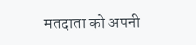मतदाता को अपनी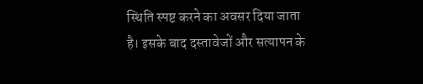स्थिति स्पष्ट करने का अवसर दिया जाता है। इसके बाद दस्तावेजों और सत्यापन के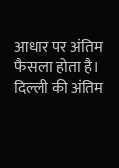आधार पर अंतिम फैसला होता है। दिल्ली की अंतिम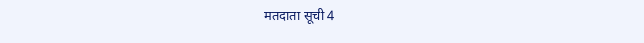मतदाता सूची 4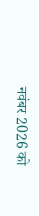नवंबर 2026 को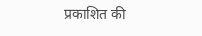प्रकाशित की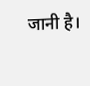जानी है।